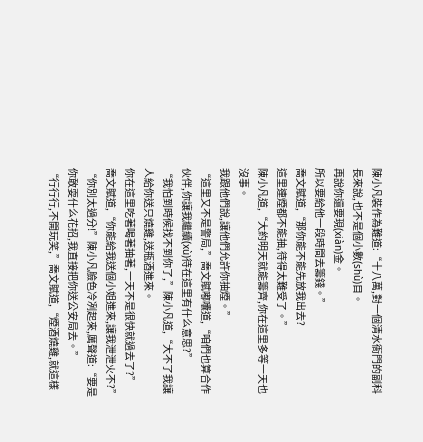陳小凡裝作為難道:“十八萬,對一個清水衙門的副科長來說,也不是個小數(shù)目。
再說你還要現(xiàn)金。
所以要給他一段時間去籌錢。”
喬文賦道,“那你能不能先放我出去?
這里連煙都不能抽,待得太難受了。”
陳小凡道,“大約明天就能籌齊,你在這里多等一天也沒事。
我跟他們說,讓他們允許你抽煙。”
“這里又不是警局,”喬文賦嘟囔道,“咱們也算合作伙伴,你讓我繼續(xù)待在這里有什么意思?”
“我怕到時候找不到你了,”陳小凡道,“大不了我讓人給你送只燒雞,送瓶酒進來。
你在這里吃著喝著抽著,一天不是很快就過去了?”
喬文賦道,“你能給我送個小姐進來,讓我泄泄火不?”
“你別太過分!”陳小凡臉色冷冽起來,厲聲道:“要是你敢耍什么花招,我直接把你送公安局去。”
“行行行,不開玩笑,”喬文賦道,“煙酒燒雞,就這樣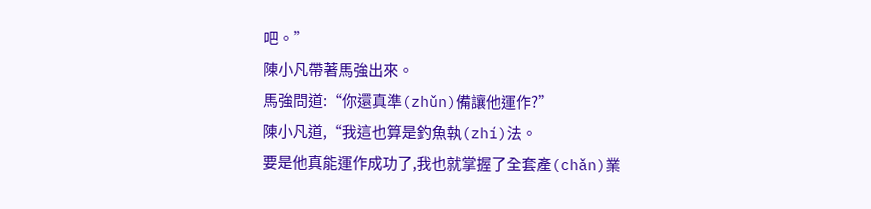吧。”
陳小凡帶著馬強出來。
馬強問道:“你還真準(zhǔn)備讓他運作?”
陳小凡道,“我這也算是釣魚執(zhí)法。
要是他真能運作成功了,我也就掌握了全套產(chǎn)業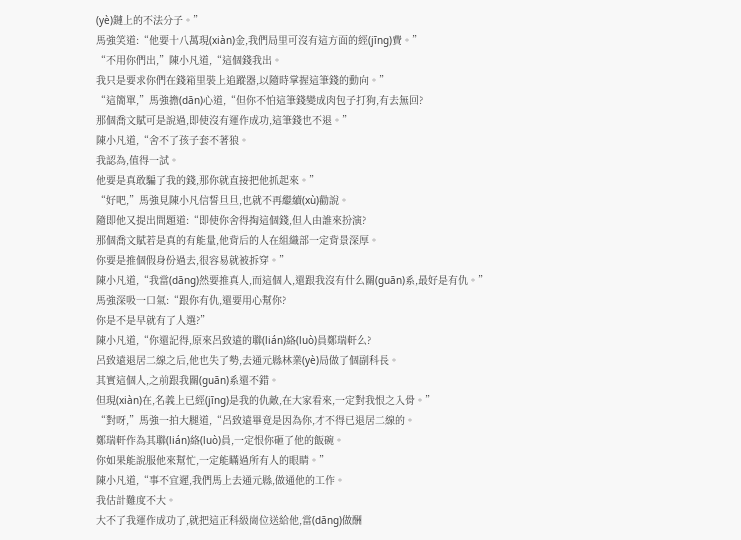(yè)鏈上的不法分子。”
馬強笑道:“他要十八萬現(xiàn)金,我們局里可沒有這方面的經(jīng)費。”
“不用你們出,”陳小凡道,“這個錢我出。
我只是要求你們在錢箱里裝上追蹤器,以隨時掌握這筆錢的動向。”
“這簡單,”馬強擔(dān)心道,“但你不怕這筆錢變成肉包子打狗,有去無回?
那個喬文賦可是說過,即使沒有運作成功,這筆錢也不退。”
陳小凡道,“舍不了孩子套不著狼。
我認為,值得一試。
他要是真敢騙了我的錢,那你就直接把他抓起來。”
“好吧,”馬強見陳小凡信誓旦旦,也就不再繼續(xù)勸說。
隨即他又提出問題道:“即使你舍得掏這個錢,但人由誰來扮演?
那個喬文賦若是真的有能量,他背后的人在組織部一定背景深厚。
你要是推個假身份過去,很容易就被拆穿。”
陳小凡道,“我當(dāng)然要推真人,而這個人,還跟我沒有什么關(guān)系,最好是有仇。”
馬強深吸一口氣:“跟你有仇,還要用心幫你?
你是不是早就有了人選?”
陳小凡道,“你還記得,原來呂致遠的聯(lián)絡(luò)員鄭瑞軒么?
呂致遠退居二線之后,他也失了勢,去通元縣林業(yè)局做了個副科長。
其實這個人,之前跟我關(guān)系還不錯。
但現(xiàn)在,名義上已經(jīng)是我的仇敵,在大家看來,一定對我恨之入骨。”
“對呀,”馬強一拍大腿道,“呂致遠畢竟是因為你,才不得已退居二線的。
鄭瑞軒作為其聯(lián)絡(luò)員,一定恨你砸了他的飯碗。
你如果能說服他來幫忙,一定能瞞過所有人的眼睛。”
陳小凡道,“事不宜遲,我們馬上去通元縣,做通他的工作。
我估計難度不大。
大不了我運作成功了,就把這正科級崗位送給他,當(dāng)做酬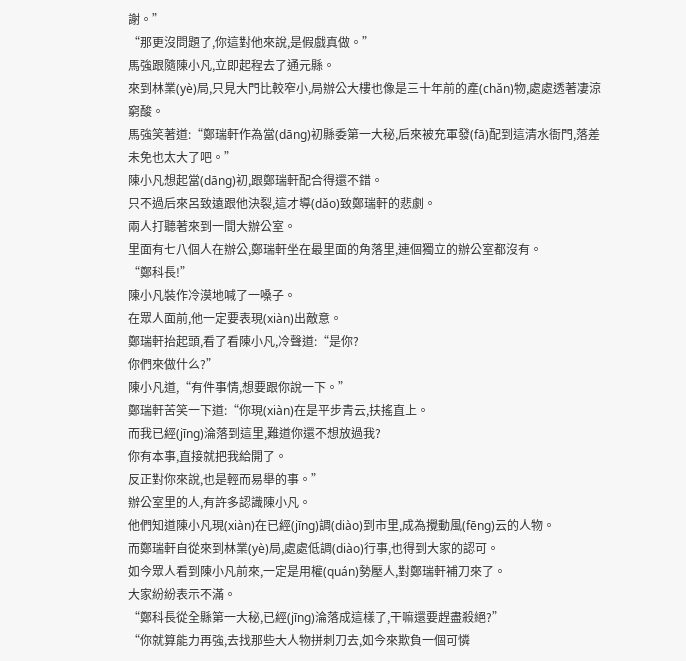謝。”
“那更沒問題了,你這對他來說,是假戲真做。”
馬強跟隨陳小凡,立即起程去了通元縣。
來到林業(yè)局,只見大門比較窄小,局辦公大樓也像是三十年前的產(chǎn)物,處處透著凄涼窮酸。
馬強笑著道:“鄭瑞軒作為當(dāng)初縣委第一大秘,后來被充軍發(fā)配到這清水衙門,落差未免也太大了吧。”
陳小凡想起當(dāng)初,跟鄭瑞軒配合得還不錯。
只不過后來呂致遠跟他決裂,這才導(dǎo)致鄭瑞軒的悲劇。
兩人打聽著來到一間大辦公室。
里面有七八個人在辦公,鄭瑞軒坐在最里面的角落里,連個獨立的辦公室都沒有。
“鄭科長!”
陳小凡裝作冷漠地喊了一嗓子。
在眾人面前,他一定要表現(xiàn)出敵意。
鄭瑞軒抬起頭,看了看陳小凡,冷聲道:“是你?
你們來做什么?”
陳小凡道,“有件事情,想要跟你說一下。”
鄭瑞軒苦笑一下道:“你現(xiàn)在是平步青云,扶搖直上。
而我已經(jīng)淪落到這里,難道你還不想放過我?
你有本事,直接就把我給開了。
反正對你來說,也是輕而易舉的事。”
辦公室里的人,有許多認識陳小凡。
他們知道陳小凡現(xiàn)在已經(jīng)調(diào)到市里,成為攪動風(fēng)云的人物。
而鄭瑞軒自從來到林業(yè)局,處處低調(diào)行事,也得到大家的認可。
如今眾人看到陳小凡前來,一定是用權(quán)勢壓人,對鄭瑞軒補刀來了。
大家紛紛表示不滿。
“鄭科長從全縣第一大秘,已經(jīng)淪落成這樣了,干嘛還要趕盡殺絕?”
“你就算能力再強,去找那些大人物拼刺刀去,如今來欺負一個可憐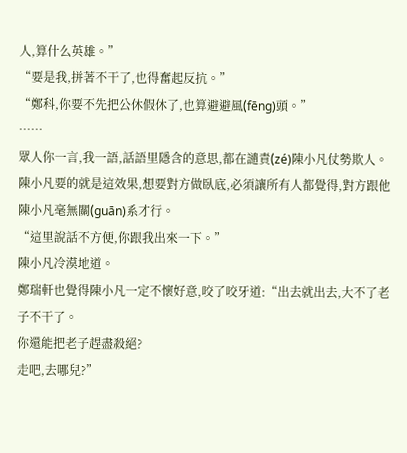人,算什么英雄。”
“要是我,拼著不干了,也得奮起反抗。”
“鄭科,你要不先把公休假休了,也算避避風(fēng)頭。”
……
眾人你一言,我一語,話語里隱含的意思,都在譴責(zé)陳小凡仗勢欺人。
陳小凡要的就是這效果,想要對方做臥底,必須讓所有人都覺得,對方跟他陳小凡毫無關(guān)系才行。
“這里說話不方便,你跟我出來一下。”
陳小凡冷漠地道。
鄭瑞軒也覺得陳小凡一定不懷好意,咬了咬牙道:“出去就出去,大不了老子不干了。
你還能把老子趕盡殺絕?
走吧,去哪兒?”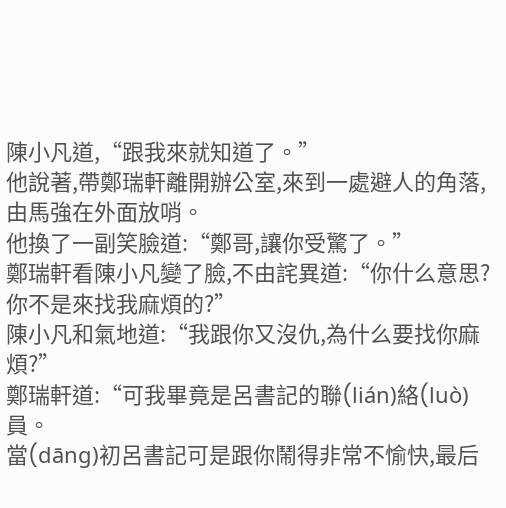陳小凡道,“跟我來就知道了。”
他說著,帶鄭瑞軒離開辦公室,來到一處避人的角落,由馬強在外面放哨。
他換了一副笑臉道:“鄭哥,讓你受驚了。”
鄭瑞軒看陳小凡變了臉,不由詫異道:“你什么意思?
你不是來找我麻煩的?”
陳小凡和氣地道:“我跟你又沒仇,為什么要找你麻煩?”
鄭瑞軒道:“可我畢竟是呂書記的聯(lián)絡(luò)員。
當(dāng)初呂書記可是跟你鬧得非常不愉快,最后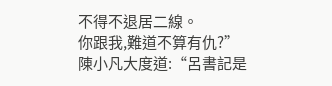不得不退居二線。
你跟我,難道不算有仇?”
陳小凡大度道:“呂書記是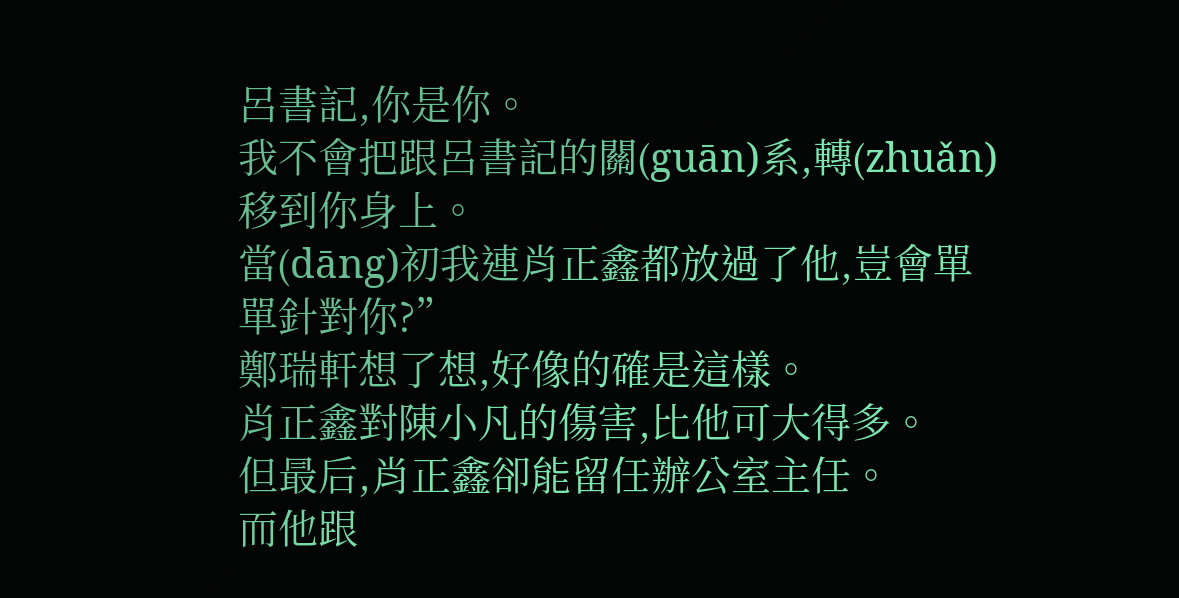呂書記,你是你。
我不會把跟呂書記的關(guān)系,轉(zhuǎn)移到你身上。
當(dāng)初我連肖正鑫都放過了他,豈會單單針對你?”
鄭瑞軒想了想,好像的確是這樣。
肖正鑫對陳小凡的傷害,比他可大得多。
但最后,肖正鑫卻能留任辦公室主任。
而他跟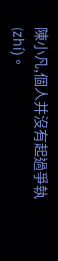陳小凡,個人并沒有起過爭執(zhí)。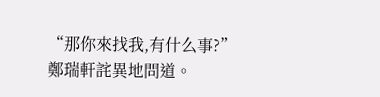“那你來找我,有什么事?”
鄭瑞軒詫異地問道。